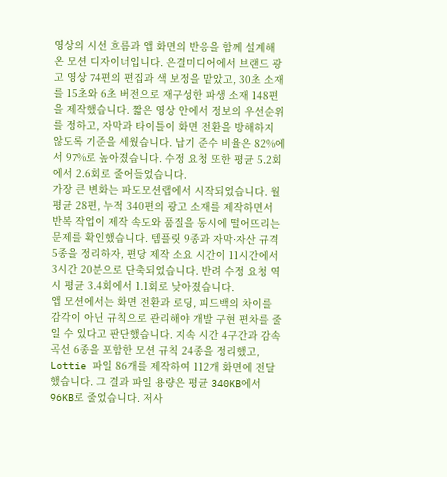영상의 시선 흐름과 앱 화면의 반응을 함께 설계해 온 모션 디자이너입니다. 은결미디어에서 브랜드 광고 영상 74편의 편집과 색 보정을 맡았고, 30초 소재를 15초와 6초 버전으로 재구성한 파생 소재 148편을 제작했습니다. 짧은 영상 안에서 정보의 우선순위를 정하고, 자막과 타이틀이 화면 전환을 방해하지 않도록 기준을 세웠습니다. 납기 준수 비율은 82%에서 97%로 높아졌습니다. 수정 요청 또한 평균 5.2회에서 2.6회로 줄어들었습니다.
가장 큰 변화는 파도모션랩에서 시작되었습니다. 월 평균 28편, 누적 340편의 광고 소재를 제작하면서 반복 작업이 제작 속도와 품질을 동시에 떨어뜨리는 문제를 확인했습니다. 템플릿 9종과 자막·자산 규격 5종을 정리하자, 편당 제작 소요 시간이 11시간에서 3시간 20분으로 단축되었습니다. 반려 수정 요청 역시 평균 3.4회에서 1.1회로 낮아졌습니다.
앱 모션에서는 화면 전환과 로딩, 피드백의 차이를 감각이 아닌 규칙으로 관리해야 개발 구현 편차를 줄일 수 있다고 판단했습니다. 지속 시간 4구간과 감속 곡선 6종을 포함한 모션 규칙 24종을 정리했고, Lottie 파일 86개를 제작하여 112개 화면에 전달했습니다. 그 결과 파일 용량은 평균 340KB에서 96KB로 줄었습니다. 저사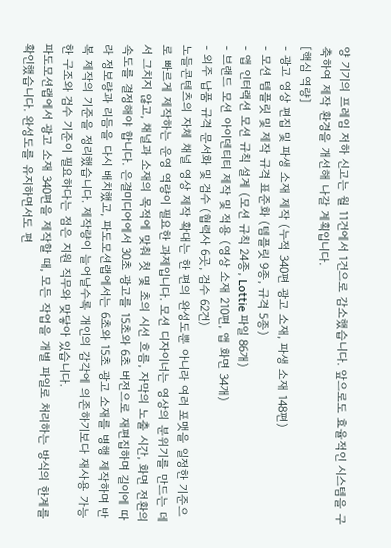양 기기의 프레임 저하 신고는 월 11건에서 1건으로 감소했습니다. 앞으로도 효율적인 시스템을 구축하여 제작 환경을 개선해 나갈 계획입니다.
[핵심 역량]
- 광고 영상 편집 및 파생 소재 제작 (누적 340편 광고 소재, 파생 소재 148편)
- 모션 템플릿 및 제작 규격 표준화 (템플릿 9종, 규격 5종)
- 앱 인터랙션 모션 규칙 설계 (모션 규칙 24종, Lottie 파일 86개)
- 브랜드 모션 아이덴티티 제작 및 적용 (영상 소재 210편, 앱 화면 34개)
- 외주 납품 규격 문서화 및 검수 (협력사 6곳, 검수 62건)
노들콘텐츠의 자체 채널 영상 제작 확대는 한 편의 완성도뿐 아니라 여러 포맷을 일정한 기준으로 빠르게 제작하는 운영 역량이 필요한 과제입니다. 모션 디자이너는 영상의 분위기를 만드는 데서 그치지 않고, 채널과 소재의 목적에 맞춰 첫 몇 초의 시선 흐름, 자막의 노출 시간, 화면 전환의 속도를 결정해야 합니다. 은결미디어에서 30초 광고를 15초와 6초 버전으로 재편집하며 길이에 따라 정보량과 리듬을 다시 배치했고, 파도모션랩에서는 6초와 15초 광고 소재를 병행 제작하며 반복 제작의 기준을 정리했습니다. 제작량이 늘어날수록 개인의 감각에 의존하기보다 재사용 가능한 구조와 검수 기준이 필요하다는 점은 지원 직무와 맞닿아 있습니다.
파도모션랩에서 광고 소재 340편을 제작할 때, 모든 작업을 개별 파일로 처리하는 방식의 한계를 확인했습니다. 완성도를 유지하면서도 편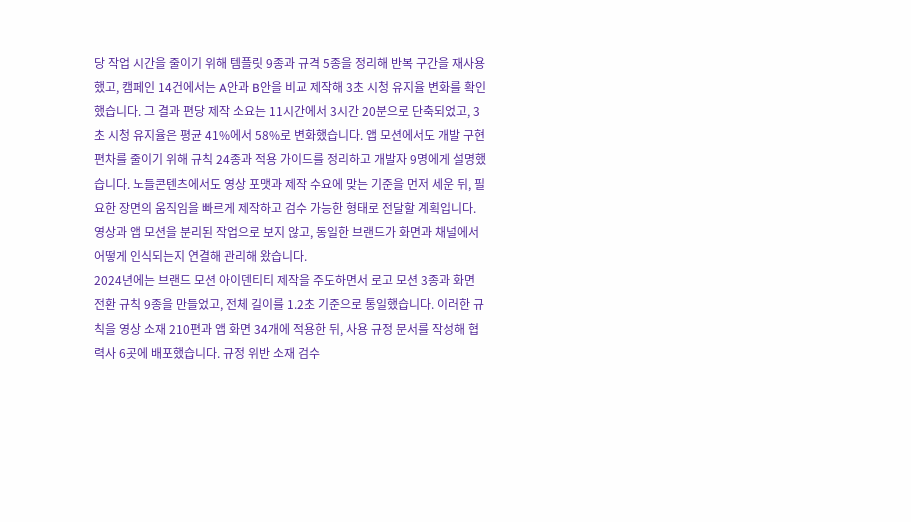당 작업 시간을 줄이기 위해 템플릿 9종과 규격 5종을 정리해 반복 구간을 재사용했고, 캠페인 14건에서는 A안과 B안을 비교 제작해 3초 시청 유지율 변화를 확인했습니다. 그 결과 편당 제작 소요는 11시간에서 3시간 20분으로 단축되었고, 3초 시청 유지율은 평균 41%에서 58%로 변화했습니다. 앱 모션에서도 개발 구현 편차를 줄이기 위해 규칙 24종과 적용 가이드를 정리하고 개발자 9명에게 설명했습니다. 노들콘텐츠에서도 영상 포맷과 제작 수요에 맞는 기준을 먼저 세운 뒤, 필요한 장면의 움직임을 빠르게 제작하고 검수 가능한 형태로 전달할 계획입니다.
영상과 앱 모션을 분리된 작업으로 보지 않고, 동일한 브랜드가 화면과 채널에서 어떻게 인식되는지 연결해 관리해 왔습니다.
2024년에는 브랜드 모션 아이덴티티 제작을 주도하면서 로고 모션 3종과 화면 전환 규칙 9종을 만들었고, 전체 길이를 1.2초 기준으로 통일했습니다. 이러한 규칙을 영상 소재 210편과 앱 화면 34개에 적용한 뒤, 사용 규정 문서를 작성해 협력사 6곳에 배포했습니다. 규정 위반 소재 검수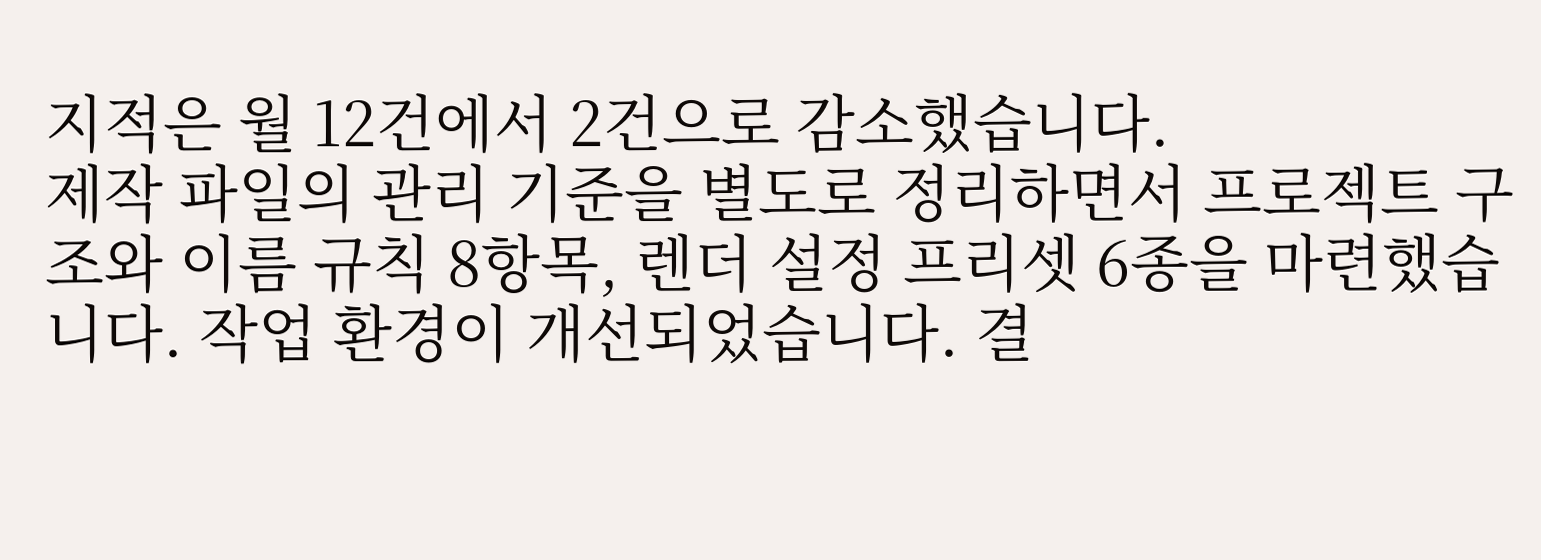지적은 월 12건에서 2건으로 감소했습니다.
제작 파일의 관리 기준을 별도로 정리하면서 프로젝트 구조와 이름 규칙 8항목, 렌더 설정 프리셋 6종을 마련했습니다. 작업 환경이 개선되었습니다. 결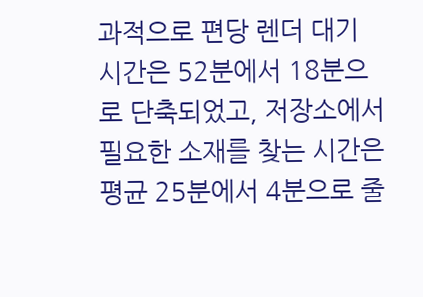과적으로 편당 렌더 대기 시간은 52분에서 18분으로 단축되었고, 저장소에서 필요한 소재를 찾는 시간은 평균 25분에서 4분으로 줄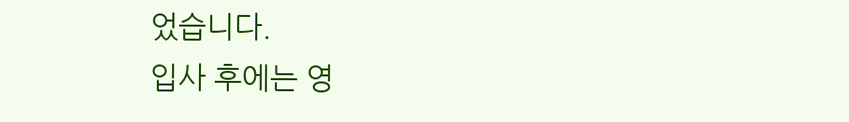었습니다.
입사 후에는 영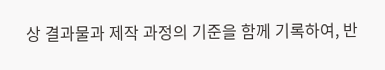상 결과물과 제작 과정의 기준을 함께 기록하여, 반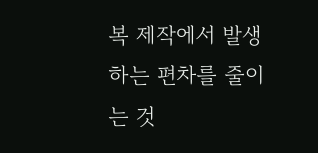복 제작에서 발생하는 편차를 줄이는 것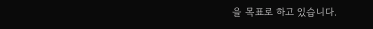을 목표로 하고 있습니다.